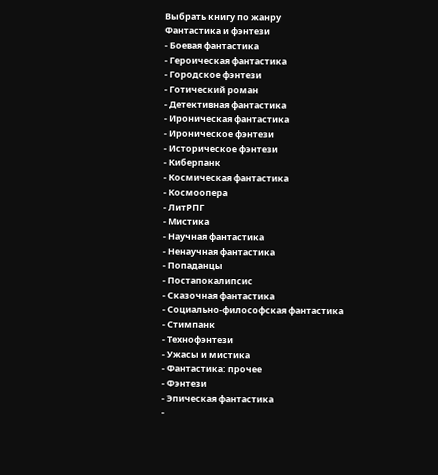Выбрать книгу по жанру
Фантастика и фэнтези
- Боевая фантастика
- Героическая фантастика
- Городское фэнтези
- Готический роман
- Детективная фантастика
- Ироническая фантастика
- Ироническое фэнтези
- Историческое фэнтези
- Киберпанк
- Космическая фантастика
- Космоопера
- ЛитРПГ
- Мистика
- Научная фантастика
- Ненаучная фантастика
- Попаданцы
- Постапокалипсис
- Сказочная фантастика
- Социально-философская фантастика
- Стимпанк
- Технофэнтези
- Ужасы и мистика
- Фантастика: прочее
- Фэнтези
- Эпическая фантастика
-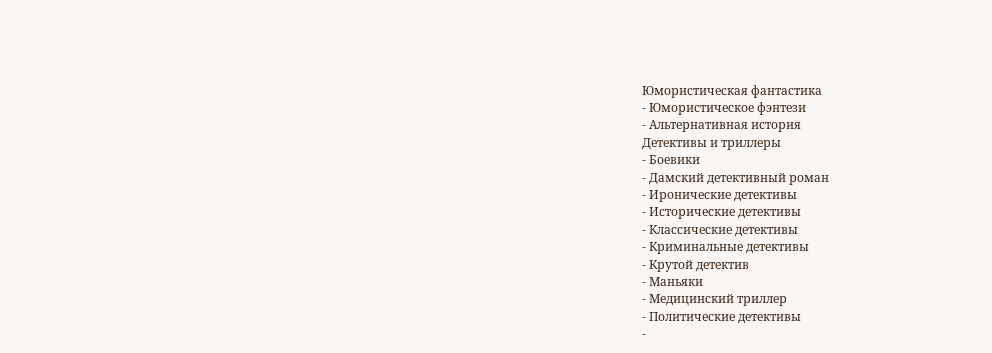Юмористическая фантастика
- Юмористическое фэнтези
- Альтернативная история
Детективы и триллеры
- Боевики
- Дамский детективный роман
- Иронические детективы
- Исторические детективы
- Классические детективы
- Криминальные детективы
- Крутой детектив
- Маньяки
- Медицинский триллер
- Политические детективы
-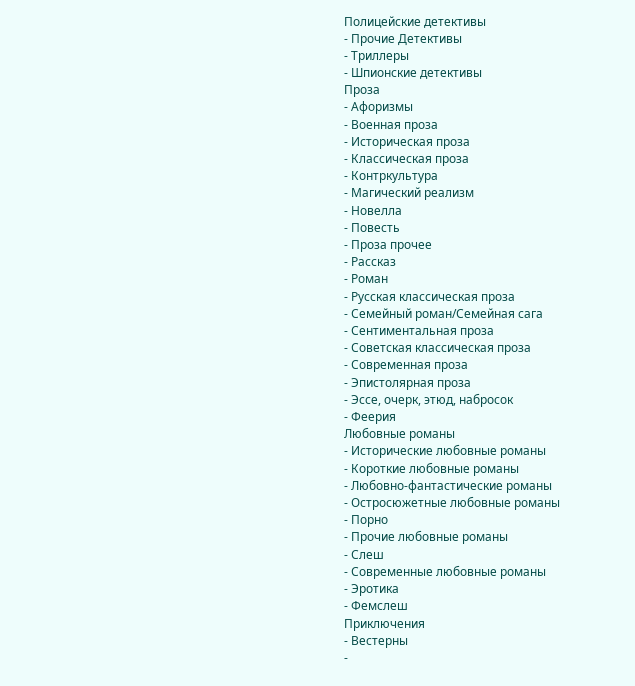Полицейские детективы
- Прочие Детективы
- Триллеры
- Шпионские детективы
Проза
- Афоризмы
- Военная проза
- Историческая проза
- Классическая проза
- Контркультура
- Магический реализм
- Новелла
- Повесть
- Проза прочее
- Рассказ
- Роман
- Русская классическая проза
- Семейный роман/Семейная сага
- Сентиментальная проза
- Советская классическая проза
- Современная проза
- Эпистолярная проза
- Эссе, очерк, этюд, набросок
- Феерия
Любовные романы
- Исторические любовные романы
- Короткие любовные романы
- Любовно-фантастические романы
- Остросюжетные любовные романы
- Порно
- Прочие любовные романы
- Слеш
- Современные любовные романы
- Эротика
- Фемслеш
Приключения
- Вестерны
-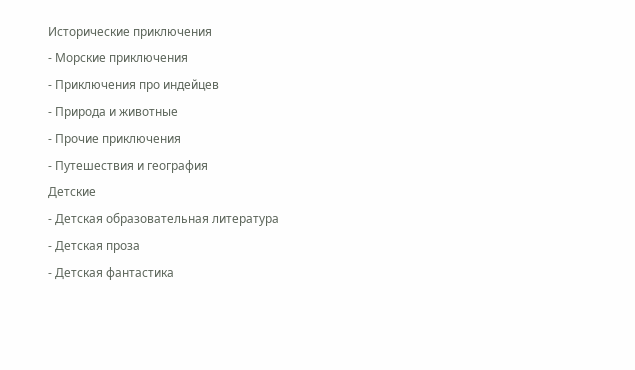Исторические приключения
- Морские приключения
- Приключения про индейцев
- Природа и животные
- Прочие приключения
- Путешествия и география
Детские
- Детская образовательная литература
- Детская проза
- Детская фантастика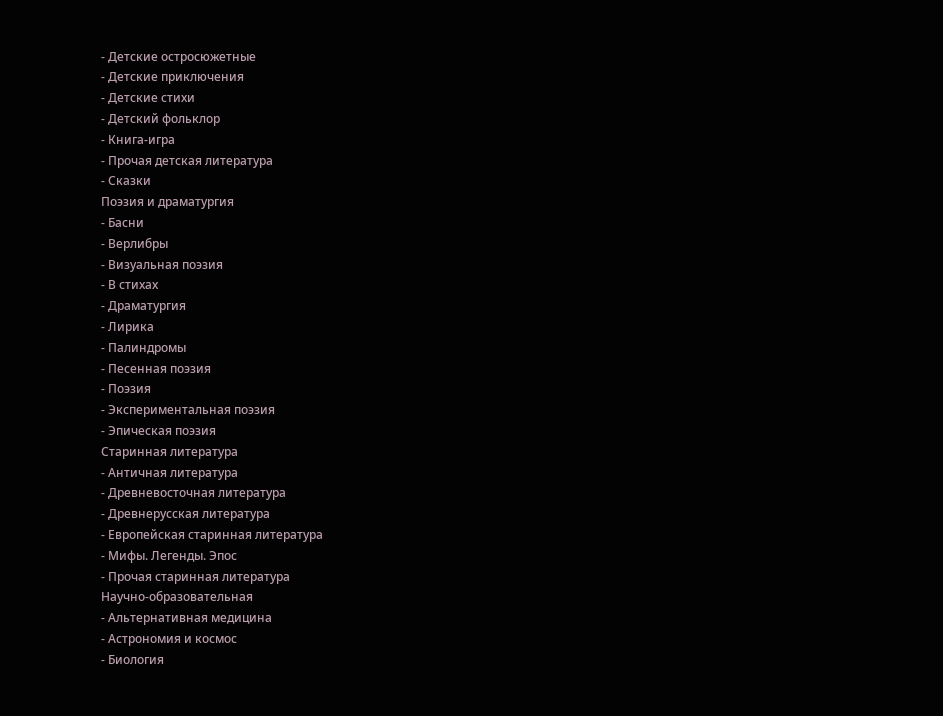- Детские остросюжетные
- Детские приключения
- Детские стихи
- Детский фольклор
- Книга-игра
- Прочая детская литература
- Сказки
Поэзия и драматургия
- Басни
- Верлибры
- Визуальная поэзия
- В стихах
- Драматургия
- Лирика
- Палиндромы
- Песенная поэзия
- Поэзия
- Экспериментальная поэзия
- Эпическая поэзия
Старинная литература
- Античная литература
- Древневосточная литература
- Древнерусская литература
- Европейская старинная литература
- Мифы. Легенды. Эпос
- Прочая старинная литература
Научно-образовательная
- Альтернативная медицина
- Астрономия и космос
- Биология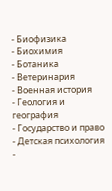- Биофизика
- Биохимия
- Ботаника
- Ветеринария
- Военная история
- Геология и география
- Государство и право
- Детская психология
-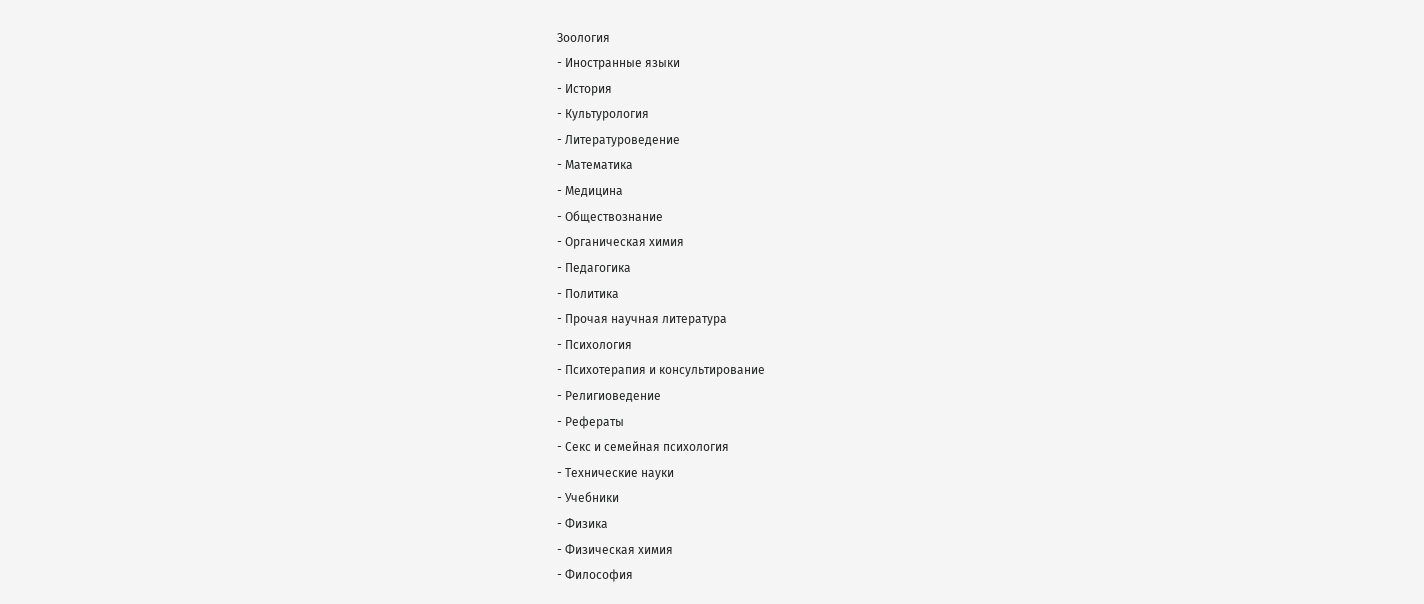Зоология
- Иностранные языки
- История
- Культурология
- Литературоведение
- Математика
- Медицина
- Обществознание
- Органическая химия
- Педагогика
- Политика
- Прочая научная литература
- Психология
- Психотерапия и консультирование
- Религиоведение
- Рефераты
- Секс и семейная психология
- Технические науки
- Учебники
- Физика
- Физическая химия
- Философия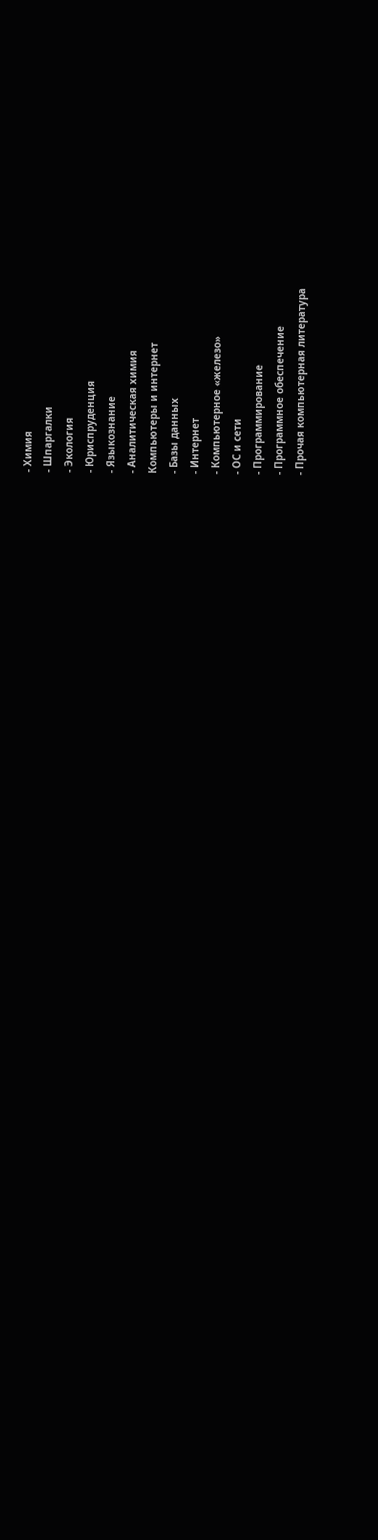- Химия
- Шпаргалки
- Экология
- Юриспруденция
- Языкознание
- Аналитическая химия
Компьютеры и интернет
- Базы данных
- Интернет
- Компьютерное «железо»
- ОС и сети
- Программирование
- Программное обеспечение
- Прочая компьютерная литература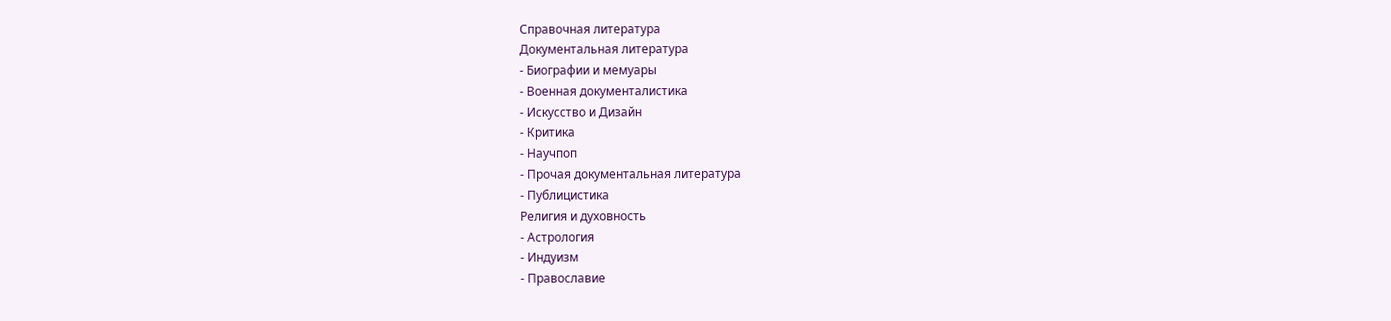Справочная литература
Документальная литература
- Биографии и мемуары
- Военная документалистика
- Искусство и Дизайн
- Критика
- Научпоп
- Прочая документальная литература
- Публицистика
Религия и духовность
- Астрология
- Индуизм
- Православие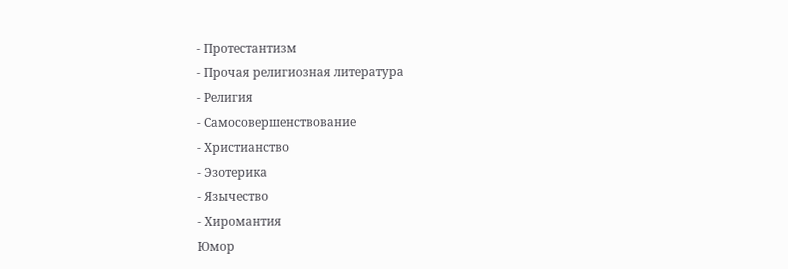- Протестантизм
- Прочая религиозная литература
- Религия
- Самосовершенствование
- Христианство
- Эзотерика
- Язычество
- Хиромантия
Юмор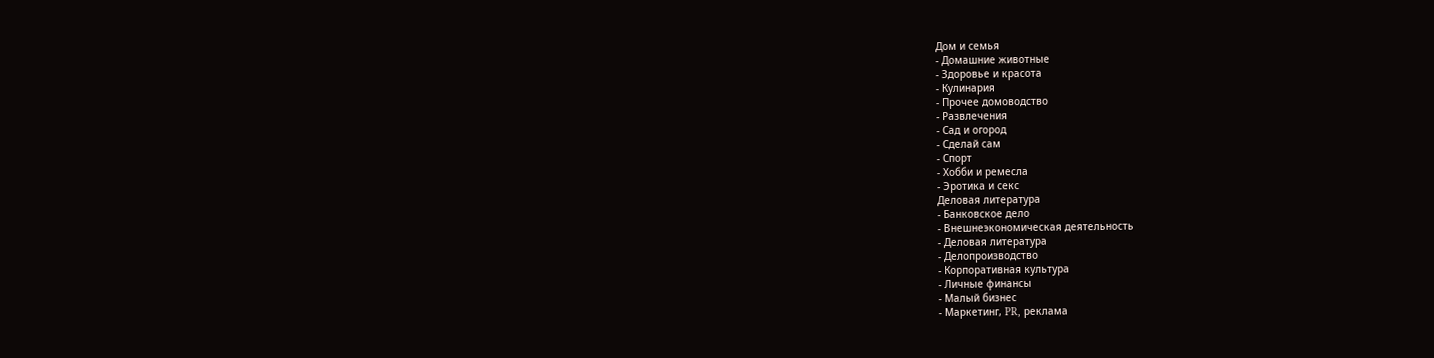Дом и семья
- Домашние животные
- Здоровье и красота
- Кулинария
- Прочее домоводство
- Развлечения
- Сад и огород
- Сделай сам
- Спорт
- Хобби и ремесла
- Эротика и секс
Деловая литература
- Банковское дело
- Внешнеэкономическая деятельность
- Деловая литература
- Делопроизводство
- Корпоративная культура
- Личные финансы
- Малый бизнес
- Маркетинг, PR, реклама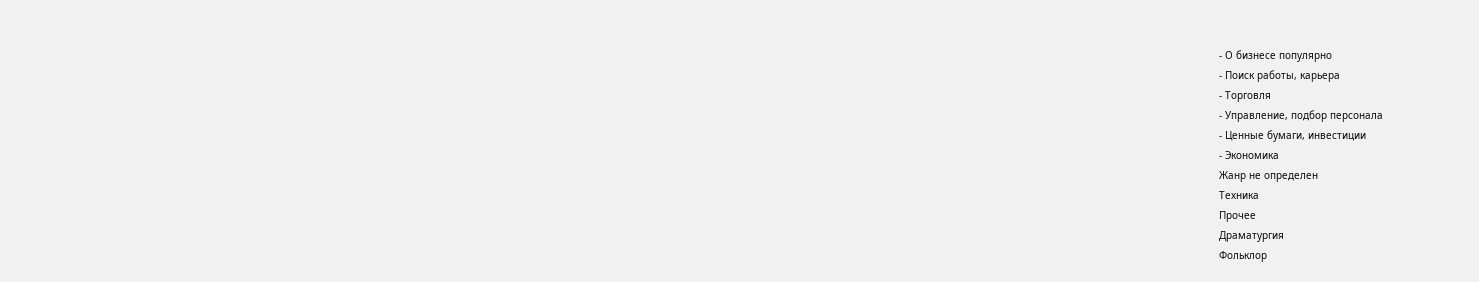- О бизнесе популярно
- Поиск работы, карьера
- Торговля
- Управление, подбор персонала
- Ценные бумаги, инвестиции
- Экономика
Жанр не определен
Техника
Прочее
Драматургия
Фольклор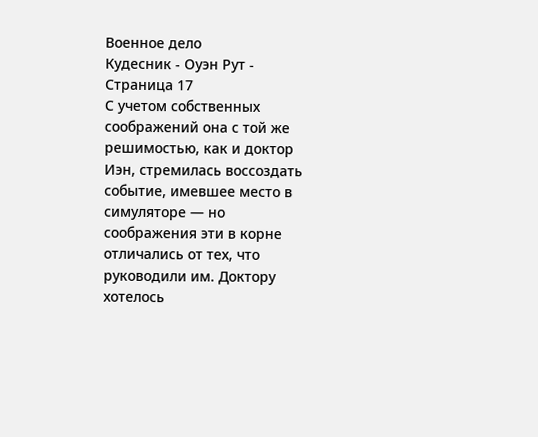Военное дело
Кудесник - Оуэн Рут - Страница 17
С учетом собственных соображений она с той же решимостью, как и доктор Иэн, стремилась воссоздать событие, имевшее место в симуляторе — но соображения эти в корне отличались от тех, что руководили им. Доктору хотелось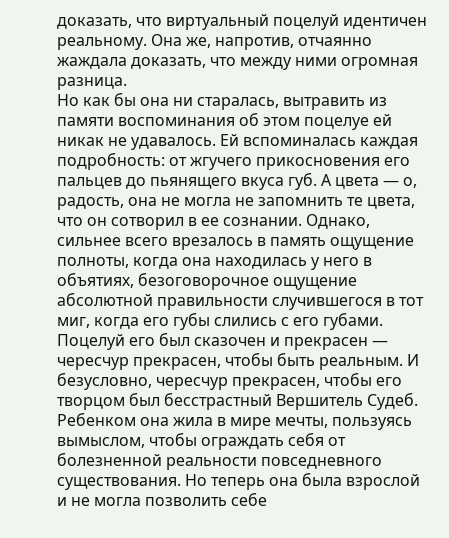доказать, что виртуальный поцелуй идентичен реальному. Она же, напротив, отчаянно жаждала доказать, что между ними огромная разница.
Но как бы она ни старалась, вытравить из памяти воспоминания об этом поцелуе ей никак не удавалось. Ей вспоминалась каждая подробность: от жгучего прикосновения его пальцев до пьянящего вкуса губ. А цвета — о, радость, она не могла не запомнить те цвета, что он сотворил в ее сознании. Однако, сильнее всего врезалось в память ощущение полноты, когда она находилась у него в объятиях, безоговорочное ощущение абсолютной правильности случившегося в тот миг, когда его губы слились с его губами. Поцелуй его был сказочен и прекрасен — чересчур прекрасен, чтобы быть реальным. И безусловно, чересчур прекрасен, чтобы его творцом был бесстрастный Вершитель Судеб.
Ребенком она жила в мире мечты, пользуясь вымыслом, чтобы ограждать себя от болезненной реальности повседневного существования. Но теперь она была взрослой и не могла позволить себе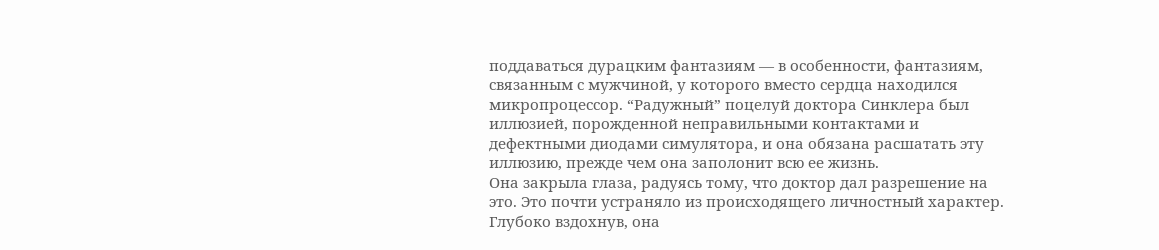поддаваться дурацким фантазиям — в особенности, фантазиям, связанным с мужчиной, у которого вместо сердца находился микропроцессор. “Радужный” поцелуй доктора Синклера был иллюзией, порожденной неправильными контактами и дефектными диодами симулятора, и она обязана расшатать эту иллюзию, прежде чем она заполонит всю ее жизнь.
Она закрыла глаза, радуясь тому, что доктор дал разрешение на это. Это почти устраняло из происходящего личностный характер. Глубоко вздохнув, она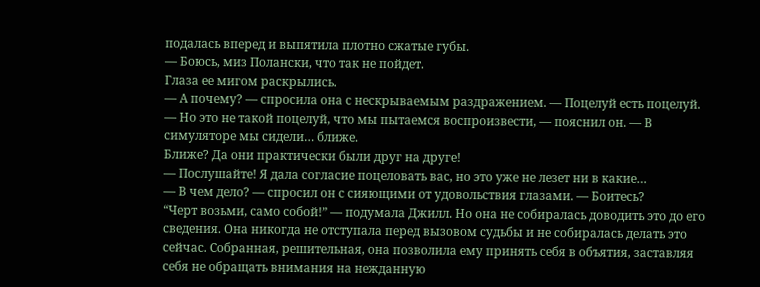подалась вперед и выпятила плотно сжатые губы.
— Боюсь, миз Полански, что так не пойдет.
Глаза ее мигом раскрылись.
— А почему? — спросила она с нескрываемым раздражением. — Поцелуй есть поцелуй.
— Но это не такой поцелуй, что мы пытаемся воспроизвести, — пояснил он. — В симуляторе мы сидели… ближе.
Ближе? Да они практически были друг на друге!
— Послушайте! Я дала согласие поцеловать вас, но это уже не лезет ни в какие…
— В чем дело? — спросил он с сияющими от удовольствия глазами. — Боитесь?
“Черт возьми, само собой!” — подумала Джилл. Но она не собиралась доводить это до его сведения. Она никогда не отступала перед вызовом судьбы и не собиралась делать это сейчас. Собранная, решительная, она позволила ему принять себя в объятия, заставляя себя не обращать внимания на нежданную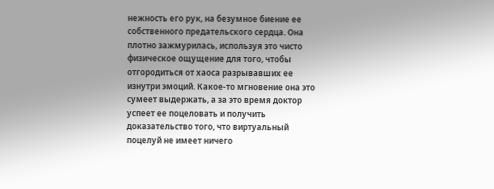нежность его рук, на безумное биение ее собственного предательского сердца. Она плотно зажмурилась, используя это чисто физическое ощущение для того, чтобы отгородиться от хаоса разрывавших ее изнутри эмоций. Какое-то мгновение она это сумеет выдержать, а за это время доктор успеет ее поцеловать и получить доказательство того, что виртуальный поцелуй не имеет ничего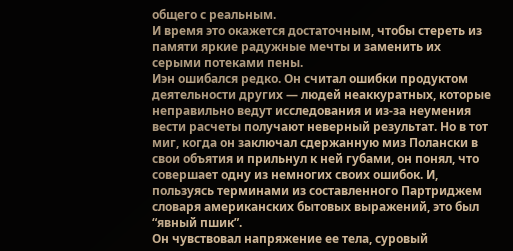общего с реальным.
И время это окажется достаточным, чтобы стереть из памяти яркие радужные мечты и заменить их серыми потеками пены.
Иэн ошибался редко. Он считал ошибки продуктом деятельности других — людей неаккуратных, которые неправильно ведут исследования и из-за неумения вести расчеты получают неверный результат. Но в тот миг, когда он заключал сдержанную миз Полански в свои объятия и прильнул к ней губами, он понял, что совершает одну из немногих своих ошибок. И, пользуясь терминами из составленного Партриджем словаря американских бытовых выражений, это был “явный пшик”.
Он чувствовал напряжение ее тела, суровый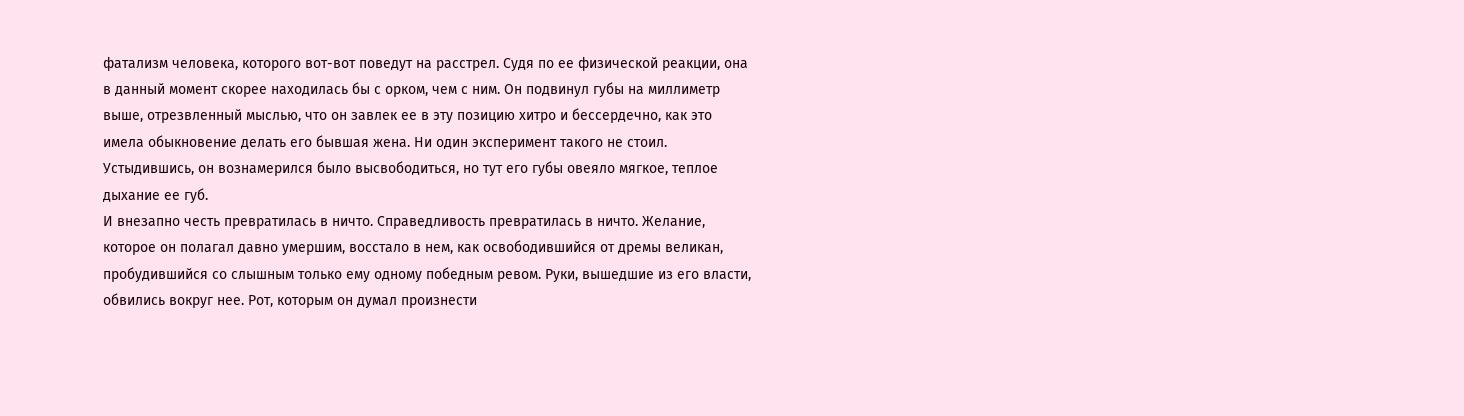фатализм человека, которого вот-вот поведут на расстрел. Судя по ее физической реакции, она в данный момент скорее находилась бы с орком, чем с ним. Он подвинул губы на миллиметр выше, отрезвленный мыслью, что он завлек ее в эту позицию хитро и бессердечно, как это имела обыкновение делать его бывшая жена. Ни один эксперимент такого не стоил. Устыдившись, он вознамерился было высвободиться, но тут его губы овеяло мягкое, теплое дыхание ее губ.
И внезапно честь превратилась в ничто. Справедливость превратилась в ничто. Желание, которое он полагал давно умершим, восстало в нем, как освободившийся от дремы великан, пробудившийся со слышным только ему одному победным ревом. Руки, вышедшие из его власти, обвились вокруг нее. Рот, которым он думал произнести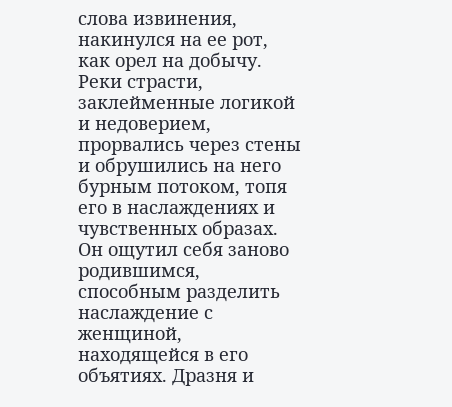слова извинения, накинулся на ее рот, как орел на добычу. Реки страсти, заклейменные логикой и недоверием, прорвались через стены и обрушились на него бурным потоком, топя его в наслаждениях и чувственных образах.
Он ощутил себя заново родившимся, способным разделить наслаждение с женщиной, находящейся в его объятиях. Дразня и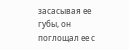засасывая ее губы, он поглощал ее с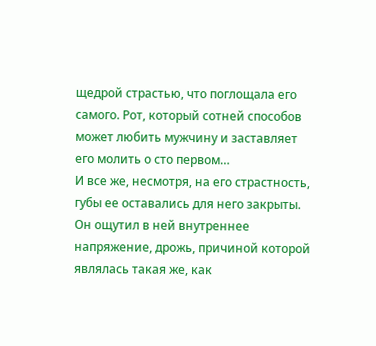щедрой страстью, что поглощала его самого. Рот, который сотней способов может любить мужчину и заставляет его молить о сто первом…
И все же, несмотря, на его страстность, губы ее оставались для него закрыты. Он ощутил в ней внутреннее напряжение, дрожь, причиной которой являлась такая же, как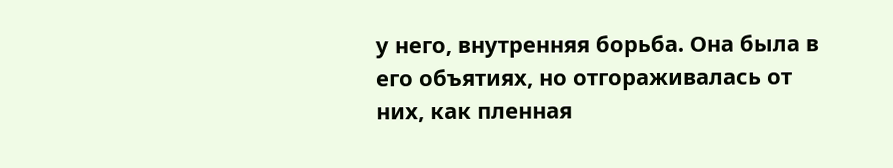у него, внутренняя борьба. Она была в его объятиях, но отгораживалась от них, как пленная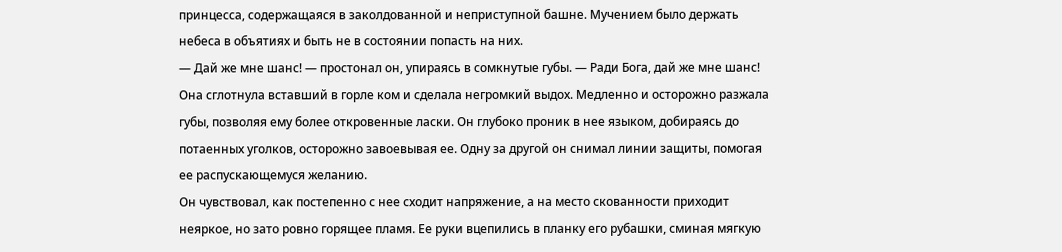принцесса, содержащаяся в заколдованной и неприступной башне. Мучением было держать небеса в объятиях и быть не в состоянии попасть на них.
— Дай же мне шанс! — простонал он, упираясь в сомкнутые губы. — Ради Бога, дай же мне шанс!
Она сглотнула вставший в горле ком и сделала негромкий выдох. Медленно и осторожно разжала губы, позволяя ему более откровенные ласки. Он глубоко проник в нее языком, добираясь до потаенных уголков, осторожно завоевывая ее. Одну за другой он снимал линии защиты, помогая ее распускающемуся желанию.
Он чувствовал, как постепенно с нее сходит напряжение, а на место скованности приходит неяркое, но зато ровно горящее пламя. Ее руки вцепились в планку его рубашки, сминая мягкую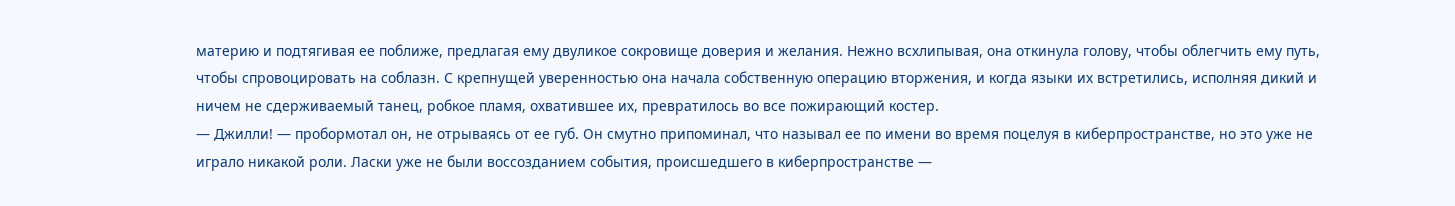материю и подтягивая ее поближе, предлагая ему двуликое сокровище доверия и желания. Нежно всхлипывая, она откинула голову, чтобы облегчить ему путь, чтобы спровоцировать на соблазн. С крепнущей уверенностью она начала собственную операцию вторжения, и когда языки их встретились, исполняя дикий и ничем не сдерживаемый танец, робкое пламя, охватившее их, превратилось во все пожирающий костер.
— Джилли! — пробормотал он, не отрываясь от ее губ. Он смутно припоминал, что называл ее по имени во время поцелуя в киберпространстве, но это уже не играло никакой роли. Ласки уже не были воссозданием события, происшедшего в киберпространстве —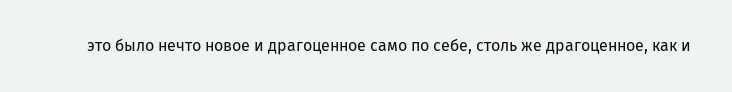это было нечто новое и драгоценное само по себе, столь же драгоценное, как и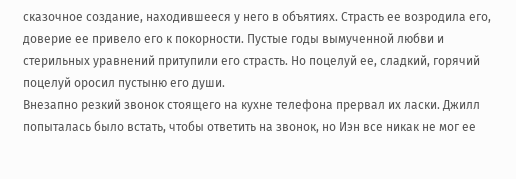сказочное создание, находившееся у него в объятиях. Страсть ее возродила его, доверие ее привело его к покорности. Пустые годы вымученной любви и стерильных уравнений притупили его страсть. Но поцелуй ее, сладкий, горячий поцелуй оросил пустыню его души.
Внезапно резкий звонок стоящего на кухне телефона прервал их ласки. Джилл попыталась было встать, чтобы ответить на звонок, но Иэн все никак не мог ее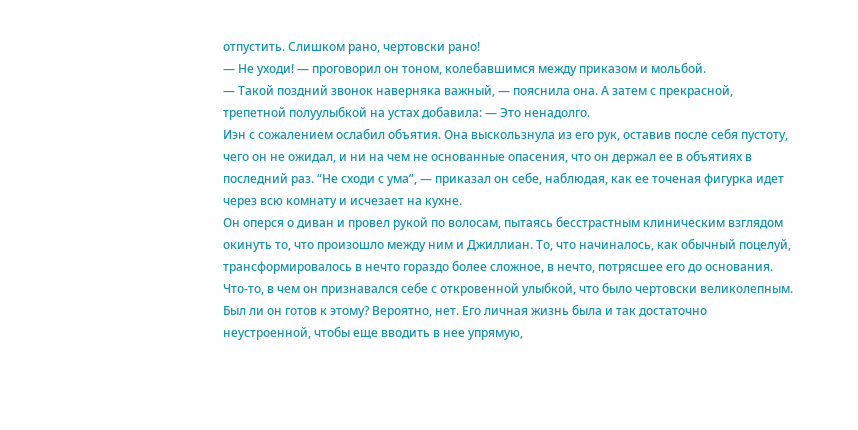отпустить. Слишком рано, чертовски рано!
— Не уходи! — проговорил он тоном, колебавшимся между приказом и мольбой.
— Такой поздний звонок наверняка важный, — пояснила она. А затем с прекрасной, трепетной полуулыбкой на устах добавила: — Это ненадолго.
Иэн с сожалением ослабил объятия. Она выскользнула из его рук, оставив после себя пустоту, чего он не ожидал, и ни на чем не основанные опасения, что он держал ее в объятиях в последний раз. “Не сходи с ума”, — приказал он себе, наблюдая, как ее точеная фигурка идет через всю комнату и исчезает на кухне.
Он оперся о диван и провел рукой по волосам, пытаясь бесстрастным клиническим взглядом окинуть то, что произошло между ним и Джиллиан. То, что начиналось, как обычный поцелуй, трансформировалось в нечто гораздо более сложное, в нечто, потрясшее его до основания.
Что-то, в чем он признавался себе с откровенной улыбкой, что было чертовски великолепным.
Был ли он готов к этому? Вероятно, нет. Его личная жизнь была и так достаточно неустроенной, чтобы еще вводить в нее упрямую,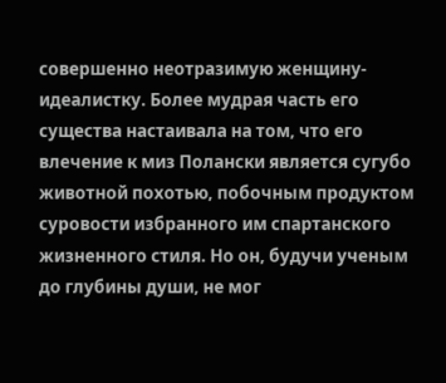совершенно неотразимую женщину-идеалистку. Более мудрая часть его существа настаивала на том, что его влечение к миз Полански является сугубо животной похотью, побочным продуктом суровости избранного им спартанского жизненного стиля. Но он, будучи ученым до глубины души, не мог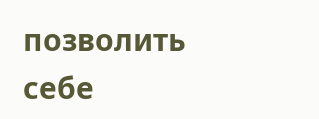позволить себе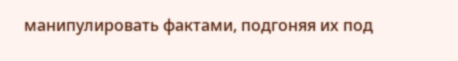манипулировать фактами, подгоняя их под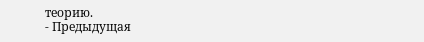теорию.
- Предыдущая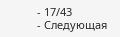- 17/43
- Следующая